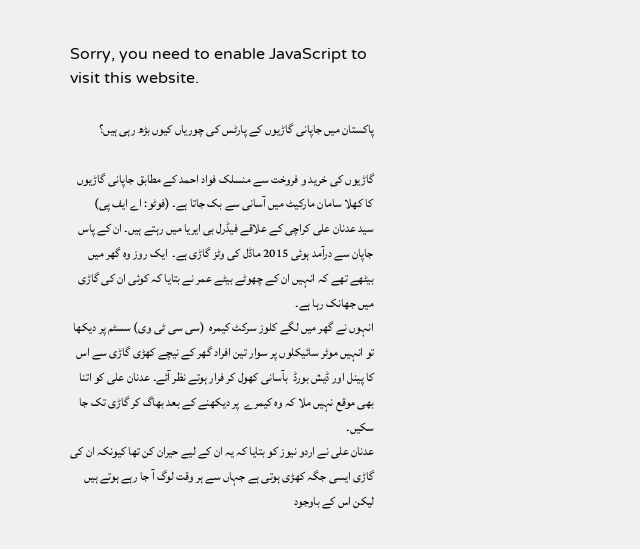Sorry, you need to enable JavaScript to visit this website.

پاکستان میں جاپانی گاڑیوں کے پارٹس کی چوریاں کیوں بڑھ رہی ہیں؟

گاڑیوں کی خرید و فروخت سے منسلک فواد احمد کے مطابق جاپانی گاڑیوں کا کھلا سامان مارکیٹ میں آسانی سے بک جاتا ہے۔ (فوٹو: اے ایف پی)
سید عدنان علی کراچی کے علاقے فیڈرل بی ایریا میں رہتے ہیں۔ ان کے پاس جاپان سے درآمد ہوئی 2015 ماڈل کی وٹز گاڑی ہے۔  ایک روز وہ گھر میں بیٹھے تھے کہ انہیں ان کے چھوٹے بیٹے عمر نے بتایا کہ کوئی ان کی گاڑی میں جھانک رہا ہے۔
انہوں نے گھر میں لگے کلوز سرکٹ کیمرہ  (سی سی ٹی وی) سسٹم پر دیکھا تو انہیں موٹر سائیکلوں پر سوار تین افراد گھر کے نیچے کھڑی گاڑی سے اس کا پینل اور ڈیش بورڈ  بآسانی کھول کر فرار ہوتے نظر آئے۔ عدنان علی کو اتنا بھی موقع نہیں ملا کہ وہ کیمرے  پر دیکھنے کے بعد بھاگ کر گاڑی تک جا سکیں۔
عدنان علی نے اردو نیوز کو بتایا کہ یہ ان کے لیے حیران کن تھا کیونکہ ان کی  گاڑی ایسی جگہ کھڑی ہوتی ہے جہاں سے ہر وقت لوگ آ جا رہے ہوتے ہیں  لیکن اس کے باوجود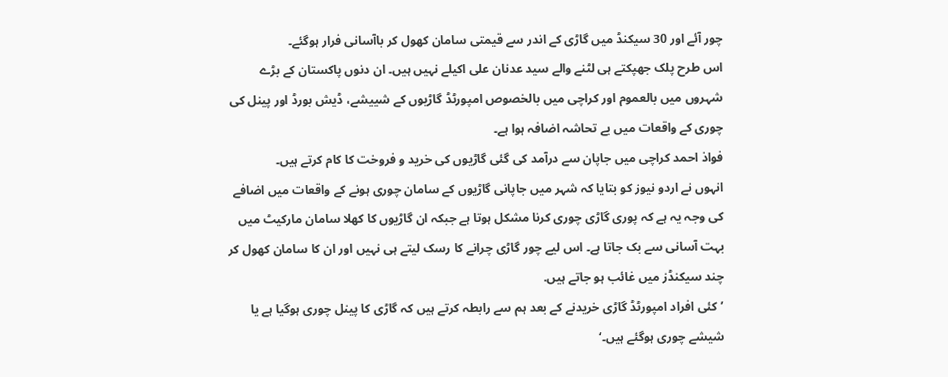چور آئے اور 30 سیکنڈ میں گاڑی کے اندر سے قیمتی سامان کھول کر باآسانی فرار ہوگئے۔
اس طرح پلک جھپکتے ہی لٹنے والے سید عدنان علی اکیلے نہیں ہیں۔ ان دنوں پاکستان کے بڑے شہروں میں بالعموم اور کراچی میں بالخصوص امپورٹڈ گاڑیوں کے شییشے، ڈیش بورڈ اور پینل کی چوری کے واقعات میں بے تحاشہ اضافہ ہوا ہے۔
فواذ احمد کراچی میں جاپان سے درآمد کی گئی گاڑیوں کی خرید و فروخت کا کام کرتے ہیں۔
انہوں نے اردو نیوز کو بتایا کہ شہر میں جاپانی گاڑیوں کے سامان چوری ہونے کے واقعات میں اضافے کی وجہ یہ ہے کہ پوری گاڑی چوری کرنا مشکل ہوتا ہے جبکہ ان گاڑیوں کا کھلا سامان مارکیٹ میں بہت آسانی سے بک جاتا ہے۔ اس لیے چور گاڑی چرانے کا رسک لیتے ہی نہیں اور ان کا سامان کھول کر چند سیکنڈز میں غائب ہو جاتے ہیں.
’کئی افراد امپورٹڈ گاڑی خریدنے کے بعد ہم سے رابطہ کرتے ہیں کہ گاڑی کا پینل چوری ہوگیا ہے یا شیشے چوری ہوگئے ہیں۔‘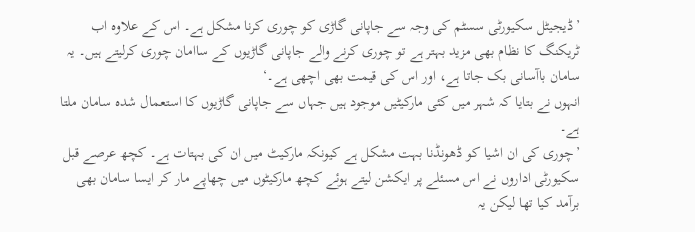’ڈیجیٹل سکیورٹی سسٹم کی وجہ سے جاپانی گاڑی کو چوری کرنا مشکل ہے۔ اس کے علاوہ اب ٹریکنگ کا نظام بھی مزید بہتر ہے تو چوری کرنے والے جاپانی گاڑیوں کے ساامان چوری کرلیتے ہیں۔ یہ سامان باآسانی بک جاتا ہے، اور اس کی قیمت بھی اچھی ہے۔‘
انہوں نے بتایا کہ شہر میں کئی مارکیٹیں موجود ہیں جہاں سے جاپانی گاڑیوں کا استعمال شدہ سامان ملتا ہے۔
’چوری کی ان اشیا کو ڈھونڈنا بہت مشکل ہے کیونکہ مارکیٹ میں ان کی بہتات ہے۔ کچھ عرصے قبل سکیورٹی اداروں نے اس مسئلے پر ایکشن لیتے ہوئے کچھ مارکیٹوں میں چھاپے مار کر ایسا سامان بھی برآمد کیا تھا لیکن یہ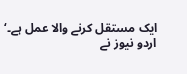ایک مستقل کرنے والا عمل ہے۔‘
اردو نیوز نے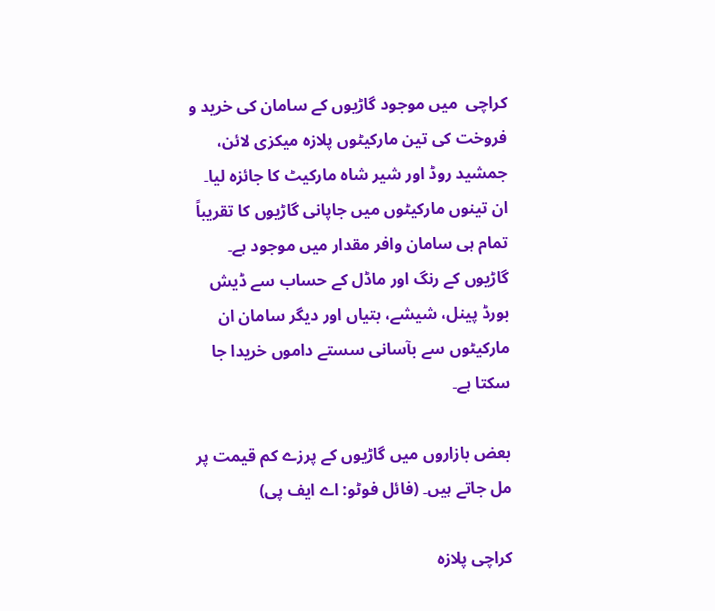کراچی  میں موجود گاڑیوں کے سامان کی خرید و فروخت کی تین مارکیٹوں پلازہ میکزی لائن، جمشید روڈ اور شیر شاہ مارکیٹ کا جائزہ لیا۔
ان تینوں مارکیٹوں میں جاپانی گاڑیوں کا تقریباً تمام ہی سامان وافر مقدار میں موجود ہے۔ گاڑیوں کے رنگ اور ماڈل کے حساب سے ڈیش بورڈ پینل، شیشے، بتیاں اور دیگر سامان ان مارکیٹوں سے بآسانی سستے داموں خریدا جا سکتا ہے۔

بعض بازاروں میں گاڑیوں کے پرزے کم قیمت پر مل جاتے ہیں۔ (فائل فوٹو: اے ایف پی)

کراچی پلازہ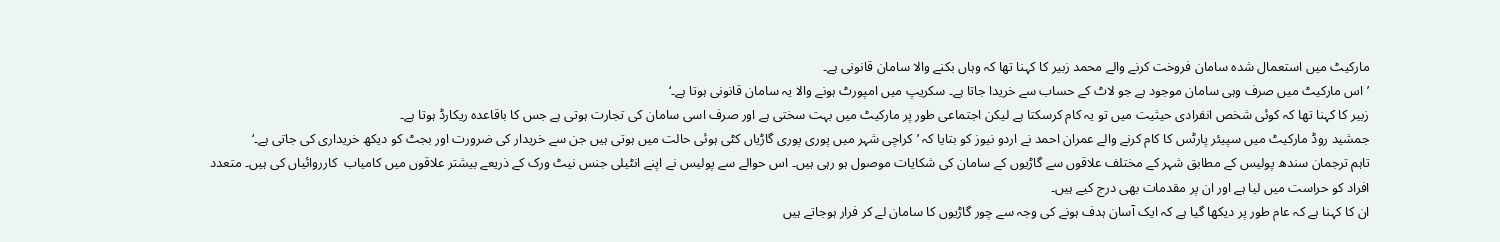مارکیٹ میں استعمال شدہ سامان فروخت کرنے والے محمد زبیر کا کہنا تھا کہ وہاں بکنے والا سامان قانونی ہے۔
’اس مارکیٹ میں صرف وہی سامان موجود ہے جو لاٹ کے حساب سے خریدا جاتا ہے۔ سکریپ میں امپورٹ ہونے والا یہ سامان قانونی ہوتا ہے۔‘
زبیر کا کہنا تھا کہ کوئی شخص انفرادی حیثیت میں تو یہ کام کرسکتا ہے لیکن اجتماعی طور پر مارکیٹ میں بہت سختی ہے اور صرف اسی سامان کی تجارت ہوتی ہے جس کا باقاعدہ ریکارڈ ہوتا ہے۔
جمشید روڈ مارکیٹ میں سپیئر پارٹس کا کام کرنے والے عمران احمد نے اردو نیوز کو بتایا کہ ’کراچی شہر میں پوری پوری گاڑیاں کٹی ہوئی حالت میں ہوتی ہیں جن سے خریدار کی ضرورت اور بجٹ کو دیکھ خریداری کی جاتی ہے۔‘
تاہم ترجمان سندھ پولیس کے مطابق شہر کے مختلف علاقوں سے گاڑیوں کے سامان کی شکایات موصول ہو رہی ہیں۔ اس حوالے سے پولیس نے اپنے انٹیلی جنس نیٹ ورک کے ذریعے بیشتر علاقوں میں کامیاب  کارروائیاں کی ہیں۔ متعدد افراد کو حراست میں لیا ہے اور ان پر مقدمات بھی درج کیے ہیں۔
ان کا کہنا ہے کہ عام طور پر دیکھا گیا ہے کہ ایک آسان ہدف ہونے کی وجہ سے چور گاڑیوں کا سامان لے کر فرار ہوجاتے ہیں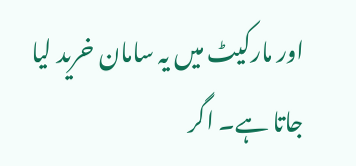اور مارکیٹ میں یہ سامان خرید لیا جاتا ہے۔ اگر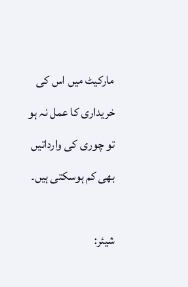مارکیٹ میں اس کی خریداری کا عمل نہ ہو تو چوری کی وارداتیں بھی کم ہوسکتی ہیں۔

شیئر: